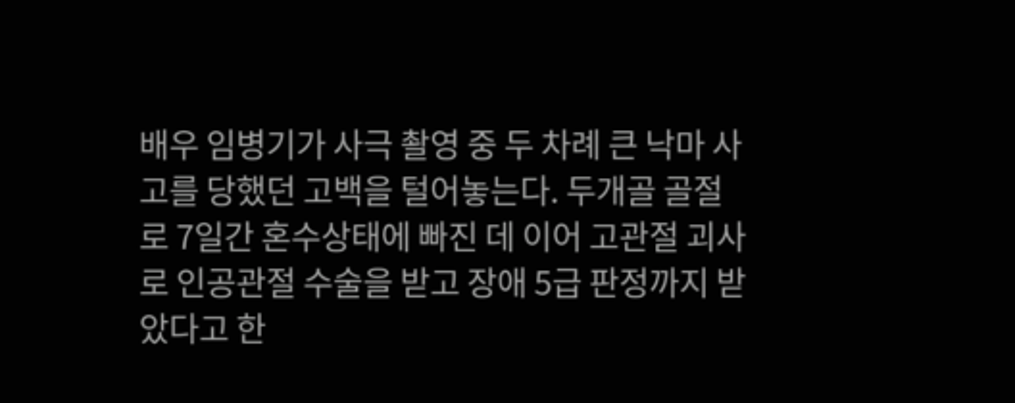배우 임병기가 사극 촬영 중 두 차례 큰 낙마 사고를 당했던 고백을 털어놓는다. 두개골 골절로 7일간 혼수상태에 빠진 데 이어 고관절 괴사로 인공관절 수술을 받고 장애 5급 판정까지 받았다고 한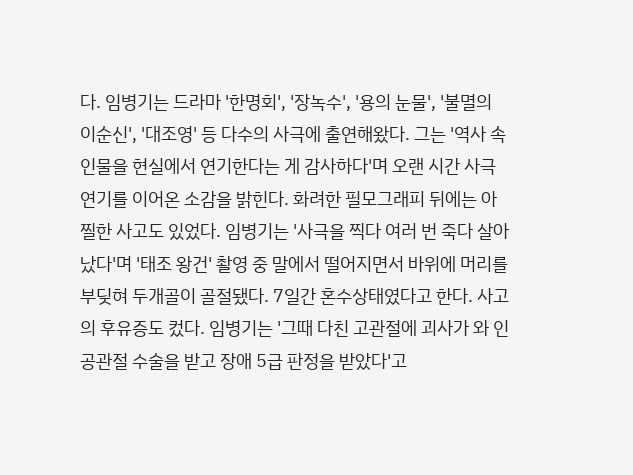다. 임병기는 드라마 '한명회', '장녹수', '용의 눈물', '불멸의 이순신', '대조영' 등 다수의 사극에 출연해왔다. 그는 '역사 속 인물을 현실에서 연기한다는 게 감사하다'며 오랜 시간 사극 연기를 이어온 소감을 밝힌다. 화려한 필모그래피 뒤에는 아찔한 사고도 있었다. 임병기는 '사극을 찍다 여러 번 죽다 살아났다'며 '태조 왕건' 촬영 중 말에서 떨어지면서 바위에 머리를 부딪혀 두개골이 골절됐다. 7일간 혼수상태였다고 한다. 사고의 후유증도 컸다. 임병기는 '그때 다친 고관절에 괴사가 와 인공관절 수술을 받고 장애 5급 판정을 받았다'고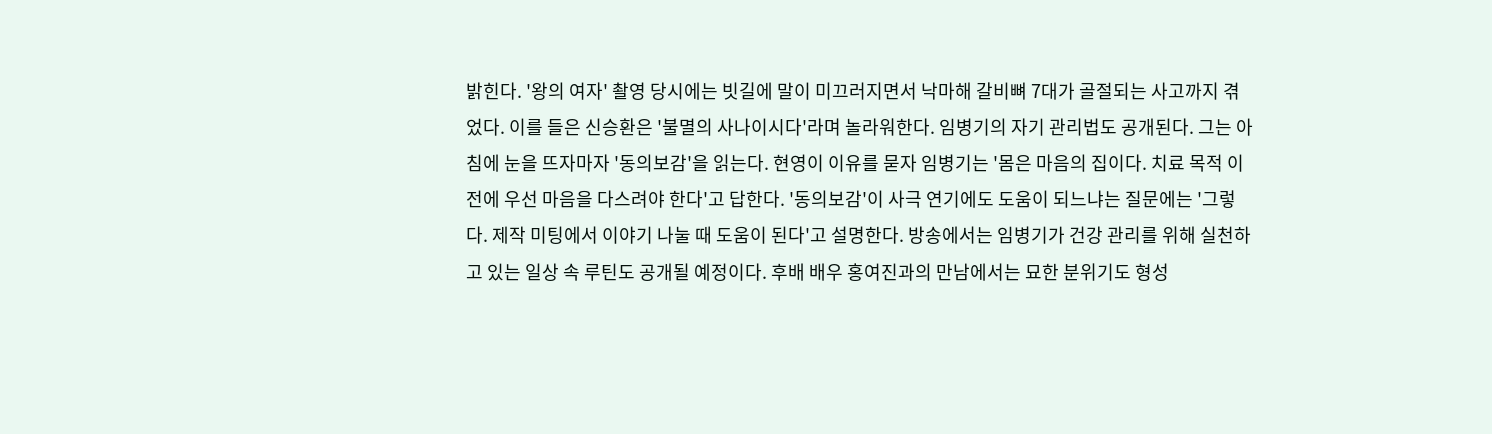밝힌다. '왕의 여자' 촬영 당시에는 빗길에 말이 미끄러지면서 낙마해 갈비뼈 7대가 골절되는 사고까지 겪었다. 이를 들은 신승환은 '불멸의 사나이시다'라며 놀라워한다. 임병기의 자기 관리법도 공개된다. 그는 아침에 눈을 뜨자마자 '동의보감'을 읽는다. 현영이 이유를 묻자 임병기는 '몸은 마음의 집이다. 치료 목적 이전에 우선 마음을 다스려야 한다'고 답한다. '동의보감'이 사극 연기에도 도움이 되느냐는 질문에는 '그렇다. 제작 미팅에서 이야기 나눌 때 도움이 된다'고 설명한다. 방송에서는 임병기가 건강 관리를 위해 실천하고 있는 일상 속 루틴도 공개될 예정이다. 후배 배우 홍여진과의 만남에서는 묘한 분위기도 형성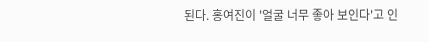된다. 홍여진이 '얼굴 너무 좋아 보인다'고 인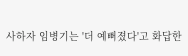사하자 임병기는 '더 예뻐졌다'고 화답한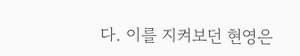다. 이를 지켜보던 현영은